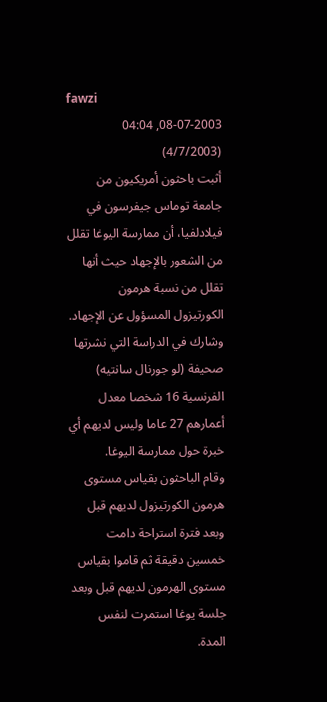fawzi
08-07-2003, 04:04
(4/7/2003)
أثبت باحثون أمريكيون من جامعة توماس جيفرسون في فيلادلفيا، أن ممارسة اليوغا تقلل من الشعور بالإجهاد حيث أنها تقلل من نسبة هرمون الكورتيزول المسؤول عن الإجهاد. وشارك في الدراسة التي نشرتها صحيفة (لو جورنال سانتيه) الفرنسية 16 شخصا معدل أعمارهم 27 عاما وليس لديهم أي خبرة حول ممارسة اليوغا.
وقام الباحثون بقياس مستوى هرمون الكورتيزول لديهم قبل وبعد فترة استراحة دامت خمسين دقيقة ثم قاموا بقياس مستوى الهرمون لديهم قبل وبعد جلسة يوغا استمرت لنفس المدة.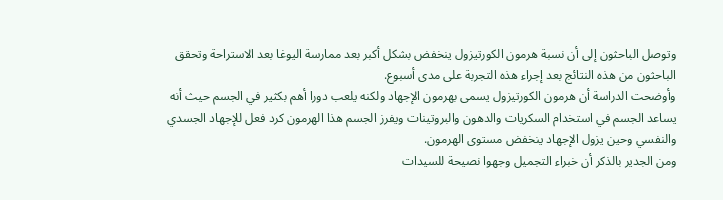وتوصل الباحثون إلى أن نسبة هرمون الكورتيزول ينخفض بشكل أكبر بعد ممارسة اليوغا بعد الاستراحة وتحقق الباحثون من هذه النتائج بعد إجراء هذه التجربة على مدى أسبوع.
وأوضحت الدراسة أن هرمون الكورتيزول يسمى بهرمون الإجهاد ولكنه يلعب دورا أهم بكثير في الجسم حيث أنه يساعد الجسم في استخدام السكريات والدهون والبروتينات ويفرز الجسم هذا الهرمون كرد فعل للإجهاد الجسدي والنفسي وحين يزول الإجهاد ينخفض مستوى الهرمون.
ومن الجدير بالذكر أن خبراء التجميل وجهوا نصيحة للسيدات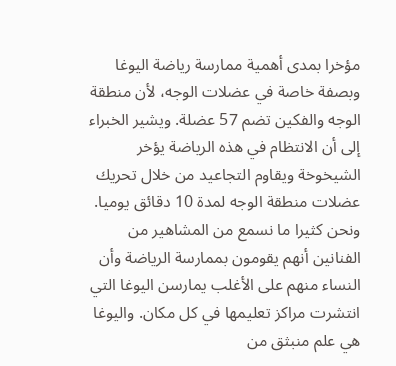مؤخرا بمدى أهمية ممارسة رياضة اليوغا وبصفة خاصة في عضلات الوجه، لأن منطقة الوجه والفكين تضم 57 عضلة. ويشير الخبراء إلى أن الانتظام في هذه الرياضة يؤخر الشيخوخة ويقاوم التجاعيد من خلال تحريك عضلات منطقة الوجه لمدة 10 دقائق يوميا.
ونحن كثيرا ما نسمع من المشاهير من الفنانين أنهم يقومون بممارسة الرياضة وأن النساء منهم على الأغلب يمارسن اليوغا التي انتشرت مراكز تعليمها في كل مكان. واليوغا هي علم منبثق من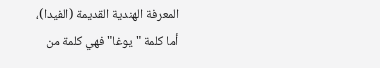المعرفة الهندية القديمة (الفيدا)، أما كلمة "يوغا" فهي كلمة من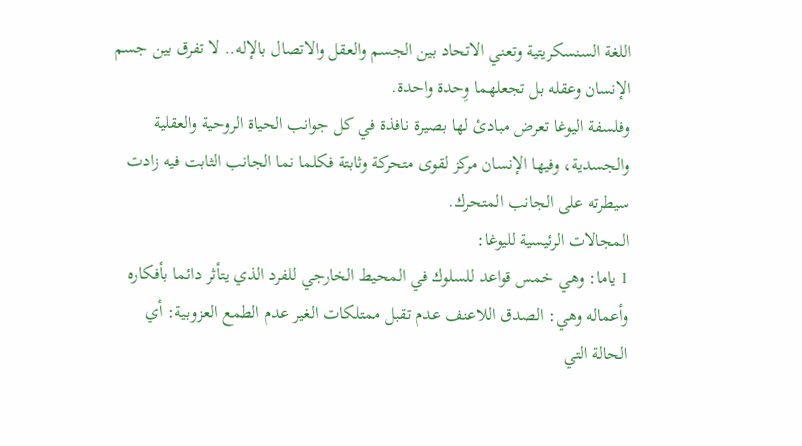اللغة السنسكريتية وتعني الاتحاد بين الجسم والعقل والاتصال بالإله.. لا تفرق بين جسم الإنسان وعقله بل تجعلهما وِحدة واحدة.
وفلسفة اليوغا تعرض مبادئ لها بصيرة نافذة في كل جوانب الحياة الروحية والعقلية والجسدية، وفيها الإنسان مركز لقوى متحركة وثابتة فكلما نما الجانب الثابت فيه زادت سيطرته على الجانب المتحرك.
المجالات الرئيسية لليوغا:
1 ياما: وهي خمس قواعد للسلوك في المحيط الخارجي للفرد الذي يتأثر دائما بأفكاره وأعماله وهي: الصدق اللاعنف عدم تقبل ممتلكات الغير عدم الطمع العزوبية: أي الحالة التي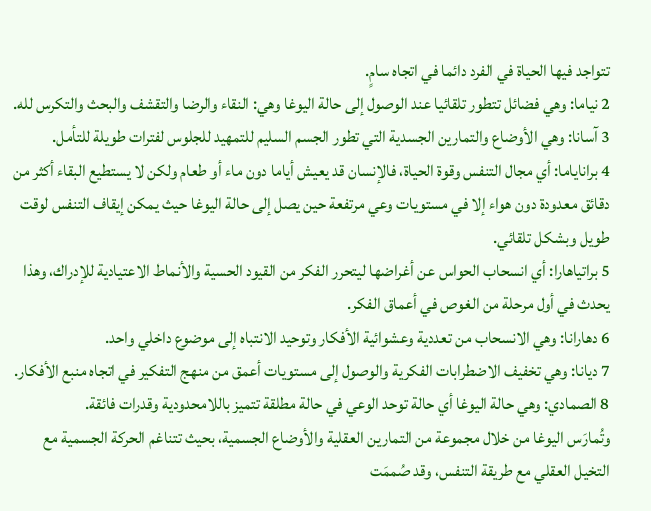تتواجد فيها الحياة في الفرد دائما في اتجاه سامٍ.
2 نياما: وهي فضائل تتطور تلقائيا عند الوصول إلى حالة اليوغا وهي: النقاء والرضا والتقشف والبحث والتكرس لله.
3 آسانا: وهي الأوضاع والتمارين الجسدية التي تطور الجسم السليم للتمهيد للجلوس لفترات طويلة للتأمل.
4 براناياما: أي مجال التنفس وقوة الحياة، فالإنسان قد يعيش أياما دون ماء أو طعام ولكن لا يستطيع البقاء أكثر من دقائق معدودة دون هواء إلا في مستويات وعي مرتفعة حين يصل إلى حالة اليوغا حيث يمكن إيقاف التنفس لوقت طويل وبشكل تلقائي.
5 براتياهارا: أي انسحاب الحواس عن أغراضها ليتحرر الفكر من القيود الحسية والأنماط الاعتيادية للإدراك، وهذا يحدث في أول مرحلة من الغوص في أعماق الفكر.
6 دهارانا: وهي الانسحاب من تعددية وعشوائية الأفكار وتوحيد الانتباه إلى موضوع داخلي واحد.
7 ديانا: وهي تخفيف الاضطرابات الفكرية والوصول إلى مستويات أعمق من منهج التفكير في اتجاه منبع الأفكار.
8 الصمادي: وهي حالة اليوغا أي حالة توحد الوعي في حالة مطلقة تتميز باللامحدودية وقدرات فائقة.
وتُمارَس اليوغا من خلال مجموعة من التمارين العقلية والأوضاع الجسمية، بحيث تتناغم الحركة الجسمية مع التخيل العقلي مع طريقة التنفس، وقد صُممَت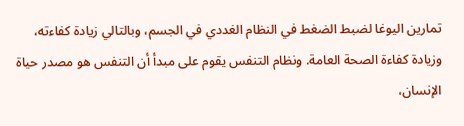تمارين اليوغا لضبط الضغط في النظام الغددي في الجسم، وبالتالي زيادة كفاءته، وزيادة كفاءة الصحة العامة. ونظام التنفس يقوم على مبدأ أن التنفس هو مصدر حياة الإنسان،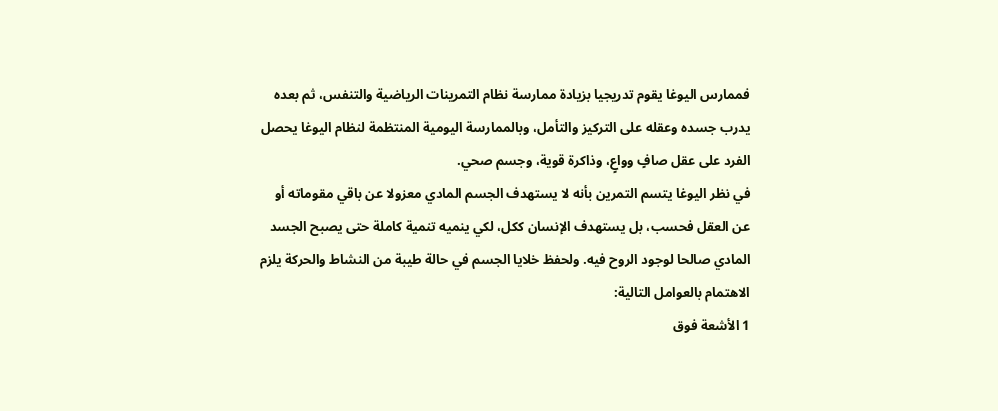فممارس اليوغا يقوم تدريجيا بزيادة ممارسة نظام التمرينات الرياضية والتنفس، ثم بعده يدرب جسده وعقله على التركيز والتأمل، وبالممارسة اليومية المنتظمة لنظام اليوغا يحصل الفرد على عقل صافٍ وواعٍ، وذاكرة قوية، وجسم صحي.
في نظر اليوغا يتسم التمرين بأنه لا يستهدف الجسم المادي معزولا عن باقي مقوماته أو عن العقل فحسب، بل يستهدف الإنسان ككل، لكي ينميه تنمية كاملة حتى يصبح الجسد المادي صالحا لوجود الروح فيه. ولحفظ خلايا الجسم في حالة طيبة من النشاط والحركة يلزم الاهتمام بالعوامل التالية:
1 الأشعة فوق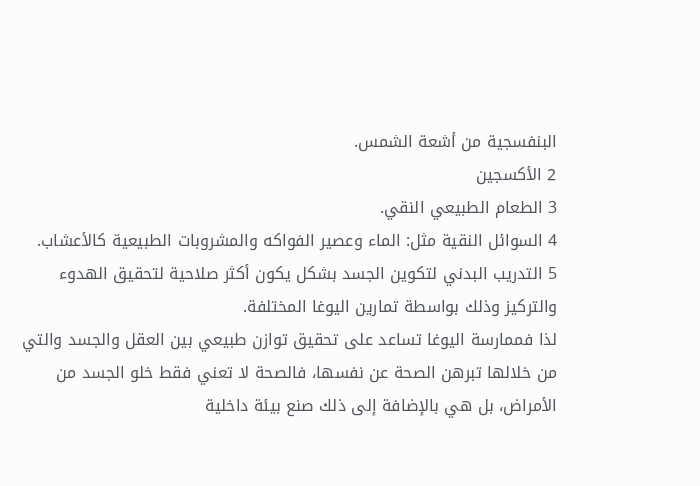البنفسجية من أشعة الشمس.
2 الأكسجين
3 الطعام الطبيعي النقي.
4 السوائل النقية مثل: الماء وعصير الفواكه والمشروبات الطبيعية كالأعشاب.
5 التدريب البدني لتكوين الجسد بشكل يكون أكثر صلاحية لتحقيق الهدوء والتركيز وذلك بواسطة تمارين اليوغا المختلفة.
لذا فممارسة اليوغا تساعد على تحقيق توازن طبيعي بين العقل والجسد والتي من خلالها تبرهن الصحة عن نفسها، فالصحة لا تعني فقط خلو الجسد من الأمراض، بل هي بالإضافة إلى ذلك صنع بيئة داخلية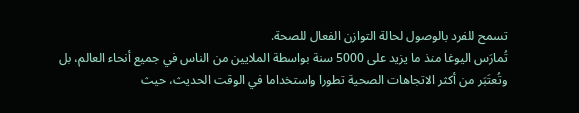تسمح للفرد بالوصول لحالة التوازن الفعال للصحة.
تُمارَس اليوغا منذ ما يزيد على 5000 سنة بواسطة الملايين من الناس في جميع أنحاء العالم، بل وتُعتَبَر من أكثر الاتجاهات الصحية تطورا واستخداما في الوقت الحديث، حيث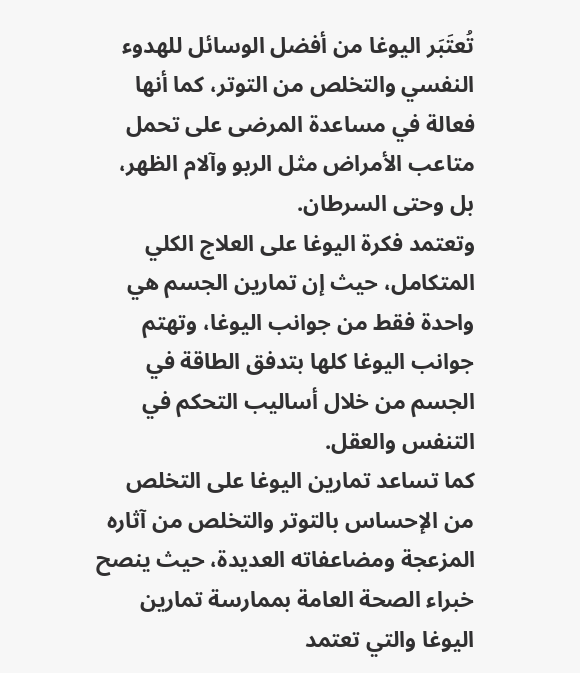تُعتَبَر اليوغا من أفضل الوسائل للهدوء النفسي والتخلص من التوتر، كما أنها فعالة في مساعدة المرضى على تحمل متاعب الأمراض مثل الربو وآلام الظهر، بل وحتى السرطان.
وتعتمد فكرة اليوغا على العلاج الكلي المتكامل، حيث إن تمارين الجسم هي واحدة فقط من جوانب اليوغا، وتهتم جوانب اليوغا كلها بتدفق الطاقة في الجسم من خلال أساليب التحكم في التنفس والعقل.
كما تساعد تمارين اليوغا على التخلص من الإحساس بالتوتر والتخلص من آثاره المزعجة ومضاعفاته العديدة، حيث ينصح خبراء الصحة العامة بممارسة تمارين اليوغا والتي تعتمد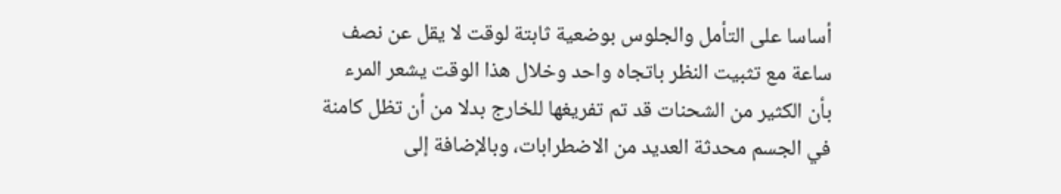أساسا على التأمل والجلوس بوضعية ثابتة لوقت لا يقل عن نصف ساعة مع تثبيت النظر باتجاه واحد وخلال هذا الوقت يشعر المرء بأن الكثير من الشحنات قد تم تفريغها للخارج بدلا من أن تظل كامنة في الجسم محدثة العديد من الاضطرابات، وبالإضافة إلى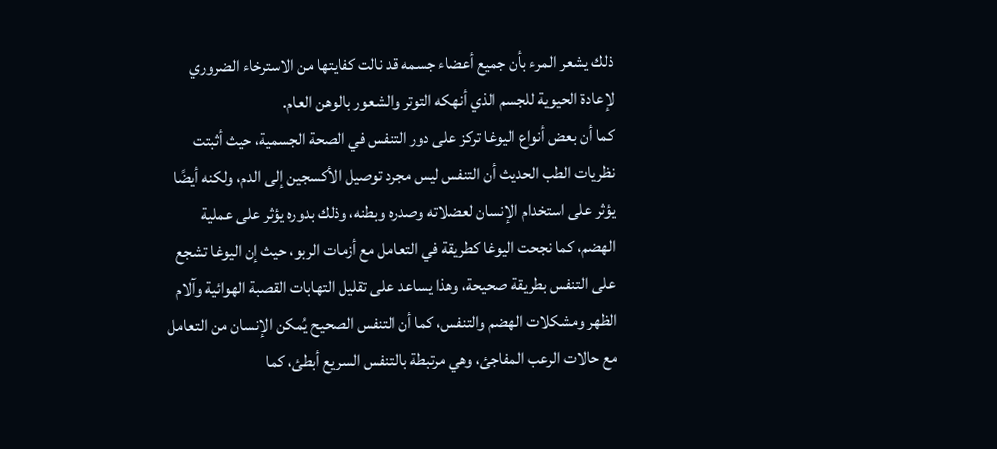ذلك يشعر المرء بأن جميع أعضاء جسمه قد نالت كفايتها من الاسترخاء الضروري لإعادة الحيوية للجسم الذي أنهكه التوتر والشعور بالوهن العام.
كما أن بعض أنواع اليوغا تركز على دور التنفس في الصحة الجسمية، حيث أثبتت نظريات الطب الحديث أن التنفس ليس مجرد توصيل الأكسجين إلى الدم، ولكنه أيضًا يؤثر على استخدام الإنسان لعضلاته وصدره وبطنه، وذلك بدوره يؤثر على عملية الهضم، كما نجحت اليوغا كطريقة في التعامل مع أزمات الربو، حيث إن اليوغا تشجع على التنفس بطريقة صحيحة، وهذا يساعد على تقليل التهابات القصبة الهوائية وآلام الظهر ومشكلات الهضم والتنفس، كما أن التنفس الصحيح يُمكن الإنسان من التعامل مع حالات الرعب المفاجئ، وهي مرتبطة بالتنفس السريع أبطئ، كما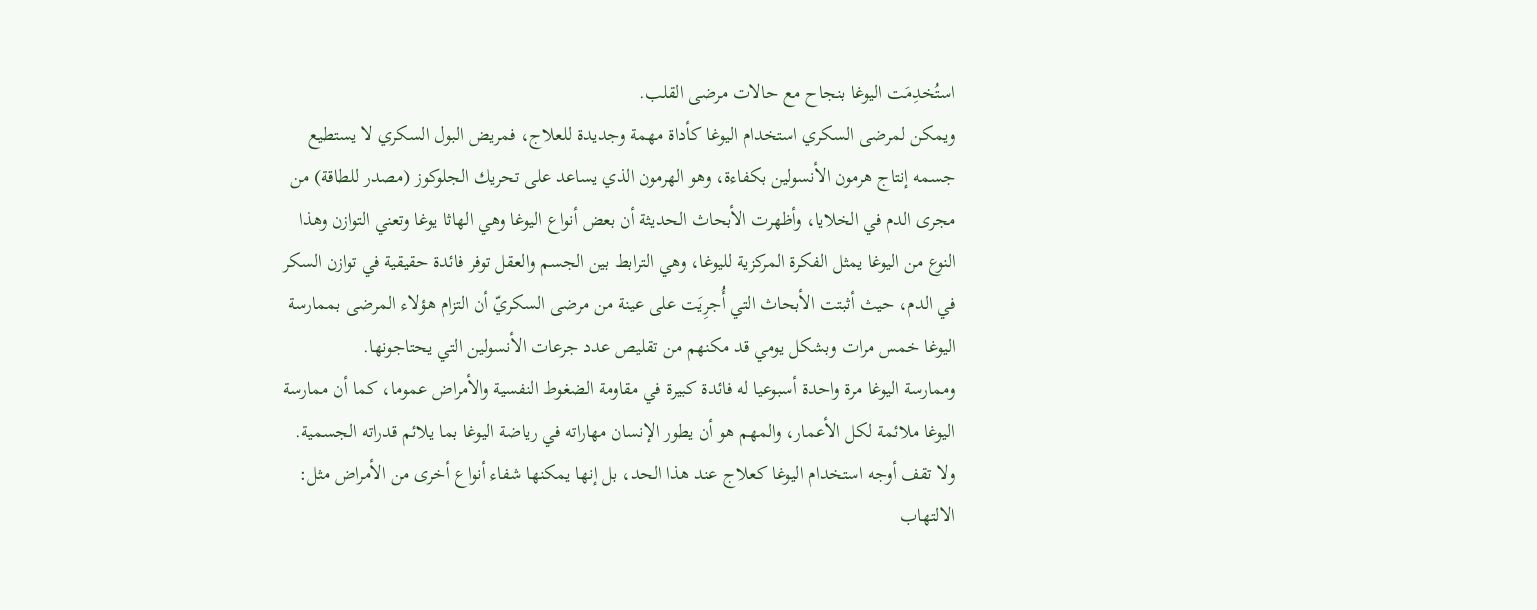استُخدِمَت اليوغا بنجاح مع حالات مرضى القلب.
ويمكن لمرضى السكري استخدام اليوغا كأداة مهمة وجديدة للعلاج، فمريض البول السكري لا يستطيع جسمه إنتاج هرمون الأنسولين بكفاءة، وهو الهرمون الذي يساعد على تحريك الجلوكوز (مصدر للطاقة) من مجرى الدم في الخلايا، وأظهرت الأبحاث الحديثة أن بعض أنواع اليوغا وهي الهاثا يوغا وتعني التوازن وهذا النوع من اليوغا يمثل الفكرة المركزية لليوغا، وهي الترابط بين الجسم والعقل توفر فائدة حقيقية في توازن السكر في الدم، حيث أثبتت الأبحاث التي أُجرِيَت على عينة من مرضى السكريّ أن التزام هؤلاء المرضى بممارسة اليوغا خمس مرات وبشكل يومي قد مكنهم من تقليص عدد جرعات الأنسولين التي يحتاجونها.
وممارسة اليوغا مرة واحدة أسبوعيا له فائدة كبيرة في مقاومة الضغوط النفسية والأمراض عموما، كما أن ممارسة اليوغا ملائمة لكل الأعمار، والمهم هو أن يطور الإنسان مهاراته في رياضة اليوغا بما يلائم قدراته الجسمية.
ولا تقف أوجه استخدام اليوغا كعلاج عند هذا الحد، بل إنها يمكنها شفاء أنواع أخرى من الأمراض مثل: الالتهاب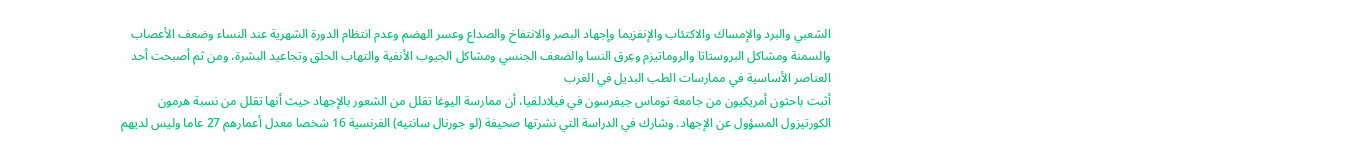الشعبي والبرد والإمساك والاكتئاب والإنفزيما وإجهاد البصر والانتفاخ والصداع وعسر الهضم وعدم انتظام الدورة الشهرية عند النساء وضعف الأعصاب والسمنة ومشاكل البروستاتا والروماتيزم وعِرق النسا والضعف الجنسي ومشاكل الجيوب الأنفية والتهاب الحلق وتجاعيد البشرة، ومن ثم أصبحت أحد العناصر الأساسية في ممارسات الطب البديل في الغرب
أثبت باحثون أمريكيون من جامعة توماس جيفرسون في فيلادلفيا، أن ممارسة اليوغا تقلل من الشعور بالإجهاد حيث أنها تقلل من نسبة هرمون الكورتيزول المسؤول عن الإجهاد. وشارك في الدراسة التي نشرتها صحيفة (لو جورنال سانتيه) الفرنسية 16 شخصا معدل أعمارهم 27 عاما وليس لديهم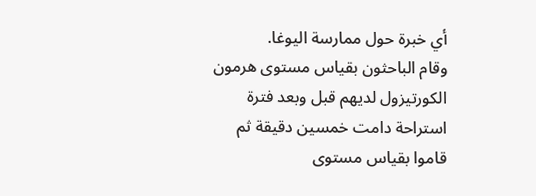أي خبرة حول ممارسة اليوغا.
وقام الباحثون بقياس مستوى هرمون الكورتيزول لديهم قبل وبعد فترة استراحة دامت خمسين دقيقة ثم قاموا بقياس مستوى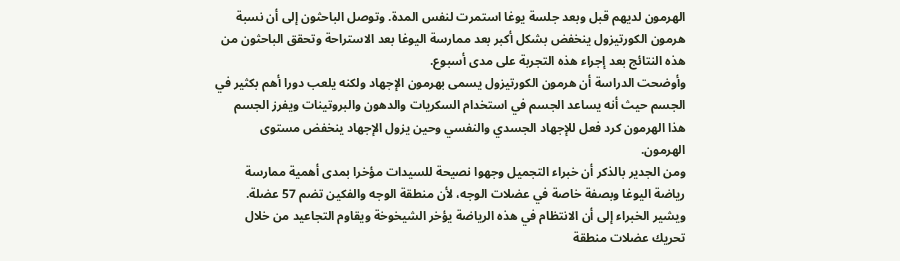الهرمون لديهم قبل وبعد جلسة يوغا استمرت لنفس المدة. وتوصل الباحثون إلى أن نسبة هرمون الكورتيزول ينخفض بشكل أكبر بعد ممارسة اليوغا بعد الاستراحة وتحقق الباحثون من هذه النتائج بعد إجراء هذه التجربة على مدى أسبوع.
وأوضحت الدراسة أن هرمون الكورتيزول يسمى بهرمون الإجهاد ولكنه يلعب دورا أهم بكثير في الجسم حيث أنه يساعد الجسم في استخدام السكريات والدهون والبروتينات ويفرز الجسم هذا الهرمون كرد فعل للإجهاد الجسدي والنفسي وحين يزول الإجهاد ينخفض مستوى الهرمون.
ومن الجدير بالذكر أن خبراء التجميل وجهوا نصيحة للسيدات مؤخرا بمدى أهمية ممارسة رياضة اليوغا وبصفة خاصة في عضلات الوجه، لأن منطقة الوجه والفكين تضم 57 عضلة. ويشير الخبراء إلى أن الانتظام في هذه الرياضة يؤخر الشيخوخة ويقاوم التجاعيد من خلال تحريك عضلات منطقة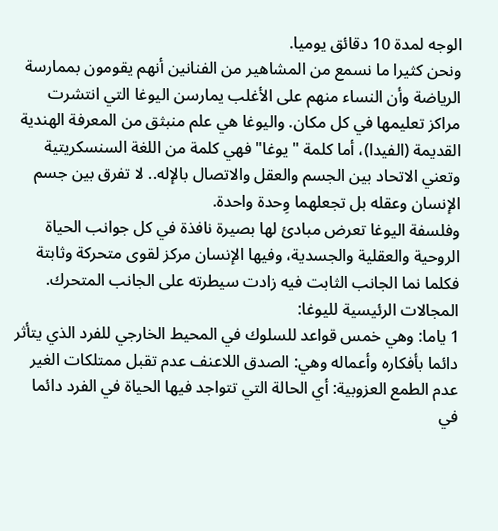الوجه لمدة 10 دقائق يوميا.
ونحن كثيرا ما نسمع من المشاهير من الفنانين أنهم يقومون بممارسة الرياضة وأن النساء منهم على الأغلب يمارسن اليوغا التي انتشرت مراكز تعليمها في كل مكان. واليوغا هي علم منبثق من المعرفة الهندية القديمة (الفيدا)، أما كلمة "يوغا" فهي كلمة من اللغة السنسكريتية وتعني الاتحاد بين الجسم والعقل والاتصال بالإله.. لا تفرق بين جسم الإنسان وعقله بل تجعلهما وِحدة واحدة.
وفلسفة اليوغا تعرض مبادئ لها بصيرة نافذة في كل جوانب الحياة الروحية والعقلية والجسدية، وفيها الإنسان مركز لقوى متحركة وثابتة فكلما نما الجانب الثابت فيه زادت سيطرته على الجانب المتحرك.
المجالات الرئيسية لليوغا:
1 ياما: وهي خمس قواعد للسلوك في المحيط الخارجي للفرد الذي يتأثر دائما بأفكاره وأعماله وهي: الصدق اللاعنف عدم تقبل ممتلكات الغير عدم الطمع العزوبية: أي الحالة التي تتواجد فيها الحياة في الفرد دائما في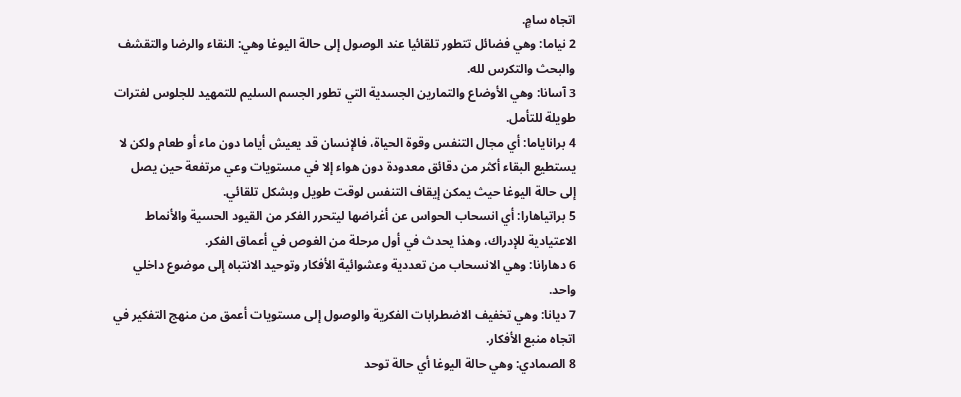اتجاه سامٍ.
2 نياما: وهي فضائل تتطور تلقائيا عند الوصول إلى حالة اليوغا وهي: النقاء والرضا والتقشف والبحث والتكرس لله.
3 آسانا: وهي الأوضاع والتمارين الجسدية التي تطور الجسم السليم للتمهيد للجلوس لفترات طويلة للتأمل.
4 براناياما: أي مجال التنفس وقوة الحياة، فالإنسان قد يعيش أياما دون ماء أو طعام ولكن لا يستطيع البقاء أكثر من دقائق معدودة دون هواء إلا في مستويات وعي مرتفعة حين يصل إلى حالة اليوغا حيث يمكن إيقاف التنفس لوقت طويل وبشكل تلقائي.
5 براتياهارا: أي انسحاب الحواس عن أغراضها ليتحرر الفكر من القيود الحسية والأنماط الاعتيادية للإدراك، وهذا يحدث في أول مرحلة من الغوص في أعماق الفكر.
6 دهارانا: وهي الانسحاب من تعددية وعشوائية الأفكار وتوحيد الانتباه إلى موضوع داخلي واحد.
7 ديانا: وهي تخفيف الاضطرابات الفكرية والوصول إلى مستويات أعمق من منهج التفكير في اتجاه منبع الأفكار.
8 الصمادي: وهي حالة اليوغا أي حالة توحد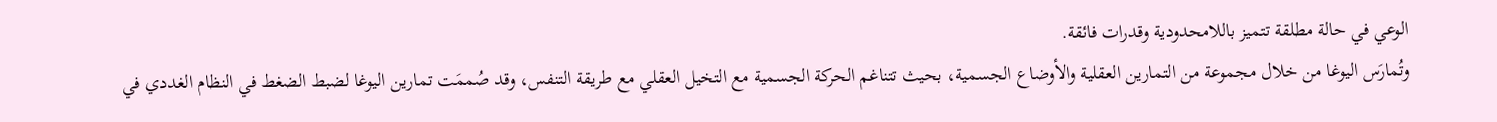الوعي في حالة مطلقة تتميز باللامحدودية وقدرات فائقة.
وتُمارَس اليوغا من خلال مجموعة من التمارين العقلية والأوضاع الجسمية، بحيث تتناغم الحركة الجسمية مع التخيل العقلي مع طريقة التنفس، وقد صُممَت تمارين اليوغا لضبط الضغط في النظام الغددي في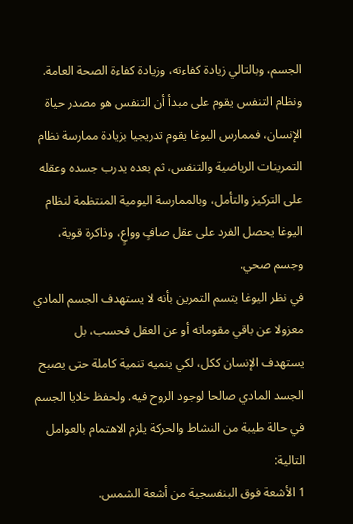الجسم، وبالتالي زيادة كفاءته، وزيادة كفاءة الصحة العامة. ونظام التنفس يقوم على مبدأ أن التنفس هو مصدر حياة الإنسان، فممارس اليوغا يقوم تدريجيا بزيادة ممارسة نظام التمرينات الرياضية والتنفس، ثم بعده يدرب جسده وعقله على التركيز والتأمل، وبالممارسة اليومية المنتظمة لنظام اليوغا يحصل الفرد على عقل صافٍ وواعٍ، وذاكرة قوية، وجسم صحي.
في نظر اليوغا يتسم التمرين بأنه لا يستهدف الجسم المادي معزولا عن باقي مقوماته أو عن العقل فحسب، بل يستهدف الإنسان ككل، لكي ينميه تنمية كاملة حتى يصبح الجسد المادي صالحا لوجود الروح فيه. ولحفظ خلايا الجسم في حالة طيبة من النشاط والحركة يلزم الاهتمام بالعوامل التالية:
1 الأشعة فوق البنفسجية من أشعة الشمس.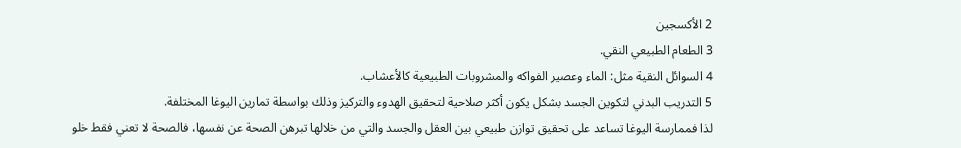2 الأكسجين
3 الطعام الطبيعي النقي.
4 السوائل النقية مثل: الماء وعصير الفواكه والمشروبات الطبيعية كالأعشاب.
5 التدريب البدني لتكوين الجسد بشكل يكون أكثر صلاحية لتحقيق الهدوء والتركيز وذلك بواسطة تمارين اليوغا المختلفة.
لذا فممارسة اليوغا تساعد على تحقيق توازن طبيعي بين العقل والجسد والتي من خلالها تبرهن الصحة عن نفسها، فالصحة لا تعني فقط خلو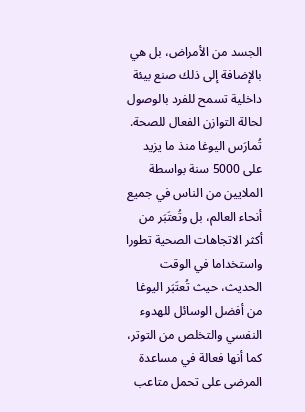الجسد من الأمراض، بل هي بالإضافة إلى ذلك صنع بيئة داخلية تسمح للفرد بالوصول لحالة التوازن الفعال للصحة.
تُمارَس اليوغا منذ ما يزيد على 5000 سنة بواسطة الملايين من الناس في جميع أنحاء العالم، بل وتُعتَبَر من أكثر الاتجاهات الصحية تطورا واستخداما في الوقت الحديث، حيث تُعتَبَر اليوغا من أفضل الوسائل للهدوء النفسي والتخلص من التوتر، كما أنها فعالة في مساعدة المرضى على تحمل متاعب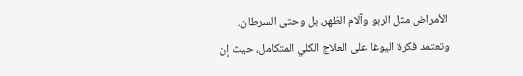الأمراض مثل الربو وآلام الظهر، بل وحتى السرطان.
وتعتمد فكرة اليوغا على العلاج الكلي المتكامل، حيث إن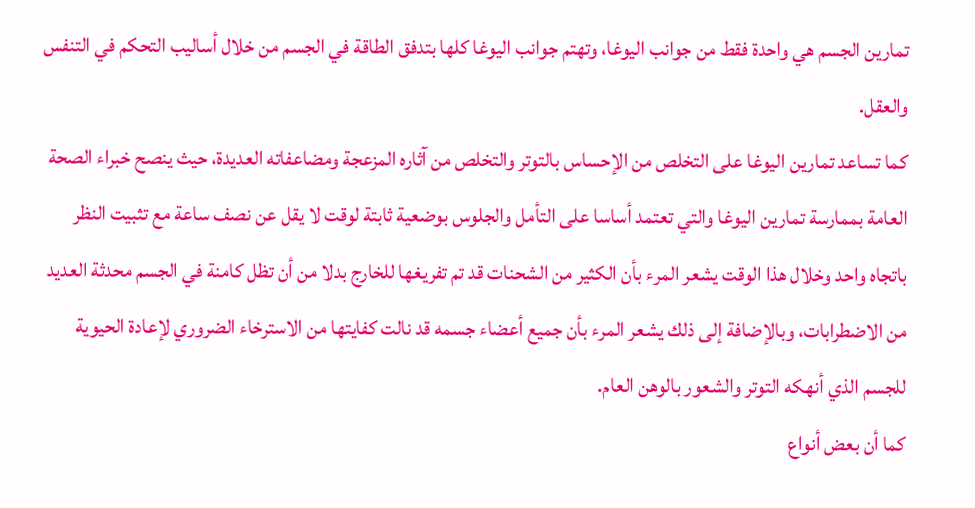تمارين الجسم هي واحدة فقط من جوانب اليوغا، وتهتم جوانب اليوغا كلها بتدفق الطاقة في الجسم من خلال أساليب التحكم في التنفس والعقل.
كما تساعد تمارين اليوغا على التخلص من الإحساس بالتوتر والتخلص من آثاره المزعجة ومضاعفاته العديدة، حيث ينصح خبراء الصحة العامة بممارسة تمارين اليوغا والتي تعتمد أساسا على التأمل والجلوس بوضعية ثابتة لوقت لا يقل عن نصف ساعة مع تثبيت النظر باتجاه واحد وخلال هذا الوقت يشعر المرء بأن الكثير من الشحنات قد تم تفريغها للخارج بدلا من أن تظل كامنة في الجسم محدثة العديد من الاضطرابات، وبالإضافة إلى ذلك يشعر المرء بأن جميع أعضاء جسمه قد نالت كفايتها من الاسترخاء الضروري لإعادة الحيوية للجسم الذي أنهكه التوتر والشعور بالوهن العام.
كما أن بعض أنواع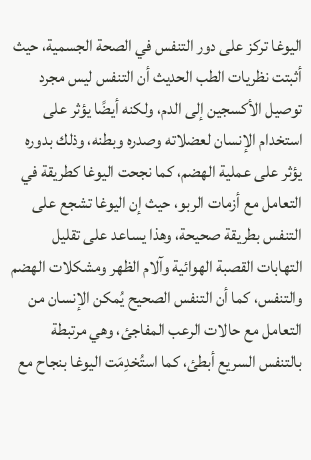اليوغا تركز على دور التنفس في الصحة الجسمية، حيث أثبتت نظريات الطب الحديث أن التنفس ليس مجرد توصيل الأكسجين إلى الدم، ولكنه أيضًا يؤثر على استخدام الإنسان لعضلاته وصدره وبطنه، وذلك بدوره يؤثر على عملية الهضم، كما نجحت اليوغا كطريقة في التعامل مع أزمات الربو، حيث إن اليوغا تشجع على التنفس بطريقة صحيحة، وهذا يساعد على تقليل التهابات القصبة الهوائية وآلام الظهر ومشكلات الهضم والتنفس، كما أن التنفس الصحيح يُمكن الإنسان من التعامل مع حالات الرعب المفاجئ، وهي مرتبطة بالتنفس السريع أبطئ، كما استُخدِمَت اليوغا بنجاح مع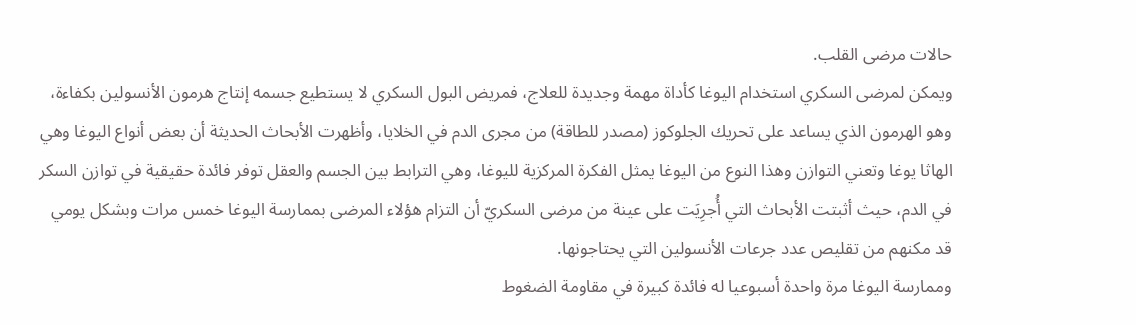حالات مرضى القلب.
ويمكن لمرضى السكري استخدام اليوغا كأداة مهمة وجديدة للعلاج، فمريض البول السكري لا يستطيع جسمه إنتاج هرمون الأنسولين بكفاءة، وهو الهرمون الذي يساعد على تحريك الجلوكوز (مصدر للطاقة) من مجرى الدم في الخلايا، وأظهرت الأبحاث الحديثة أن بعض أنواع اليوغا وهي الهاثا يوغا وتعني التوازن وهذا النوع من اليوغا يمثل الفكرة المركزية لليوغا، وهي الترابط بين الجسم والعقل توفر فائدة حقيقية في توازن السكر في الدم، حيث أثبتت الأبحاث التي أُجرِيَت على عينة من مرضى السكريّ أن التزام هؤلاء المرضى بممارسة اليوغا خمس مرات وبشكل يومي قد مكنهم من تقليص عدد جرعات الأنسولين التي يحتاجونها.
وممارسة اليوغا مرة واحدة أسبوعيا له فائدة كبيرة في مقاومة الضغوط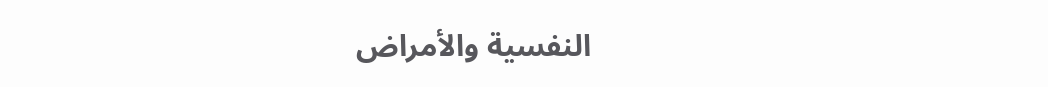النفسية والأمراض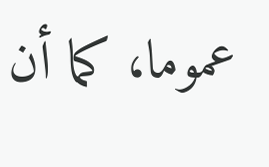عموما، كما أن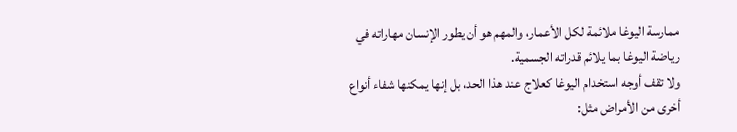ممارسة اليوغا ملائمة لكل الأعمار، والمهم هو أن يطور الإنسان مهاراته في رياضة اليوغا بما يلائم قدراته الجسمية.
ولا تقف أوجه استخدام اليوغا كعلاج عند هذا الحد، بل إنها يمكنها شفاء أنواع أخرى من الأمراض مثل: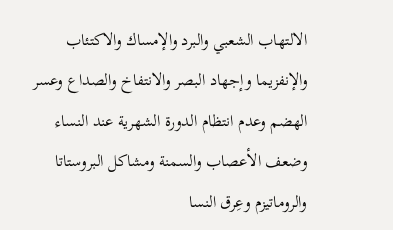الالتهاب الشعبي والبرد والإمساك والاكتئاب والإنفزيما وإجهاد البصر والانتفاخ والصداع وعسر الهضم وعدم انتظام الدورة الشهرية عند النساء وضعف الأعصاب والسمنة ومشاكل البروستاتا والروماتيزم وعِرق النسا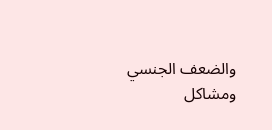والضعف الجنسي ومشاكل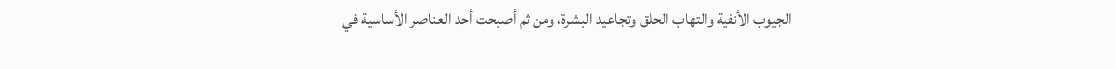الجيوب الأنفية والتهاب الحلق وتجاعيد البشرة، ومن ثم أصبحت أحد العناصر الأساسية في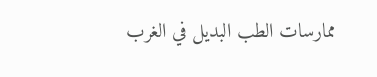ممارسات الطب البديل في الغرب